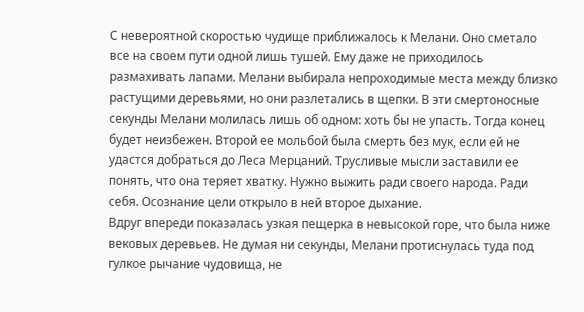С невероятной скоростью чудище приближалось к Мелани. Оно сметало все на своем пути одной лишь тушей. Ему даже не приходилось размахивать лапами. Мелани выбирала непроходимые места между близко растущими деревьями, но они разлетались в щепки. В эти смертоносные секунды Мелани молилась лишь об одном: хоть бы не упасть. Тогда конец будет неизбежен. Второй ее мольбой была смерть без мук, если ей не удастся добраться до Леса Мерцаний. Трусливые мысли заставили ее понять, что она теряет хватку. Нужно выжить ради своего народа. Ради себя. Осознание цели открыло в ней второе дыхание.
Вдруг впереди показалась узкая пещерка в невысокой горе, что была ниже вековых деревьев. Не думая ни секунды, Мелани протиснулась туда под гулкое рычание чудовища, не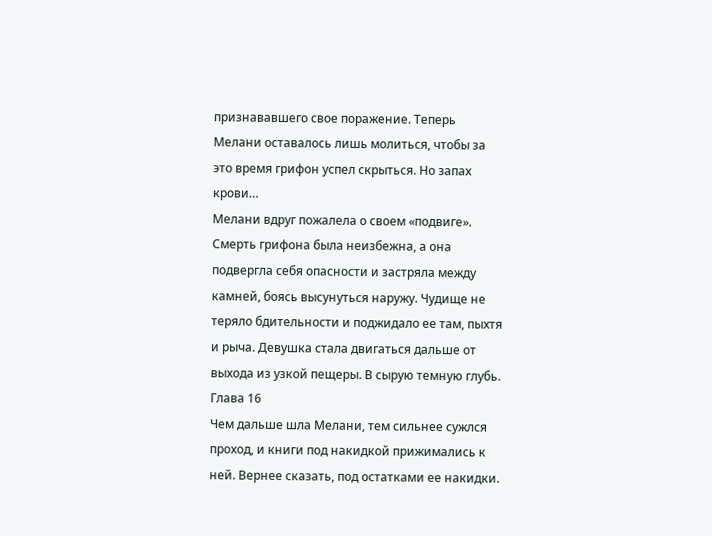признававшего свое поражение. Теперь Мелани оставалось лишь молиться, чтобы за это время грифон успел скрыться. Но запах крови…
Мелани вдруг пожалела о своем «подвиге». Смерть грифона была неизбежна, а она подвергла себя опасности и застряла между камней, боясь высунуться наружу. Чудище не теряло бдительности и поджидало ее там, пыхтя и рыча. Девушка стала двигаться дальше от выхода из узкой пещеры. В сырую темную глубь.
Глава 16
Чем дальше шла Мелани, тем сильнее сужлся проход, и книги под накидкой прижимались к ней. Вернее сказать, под остатками ее накидки.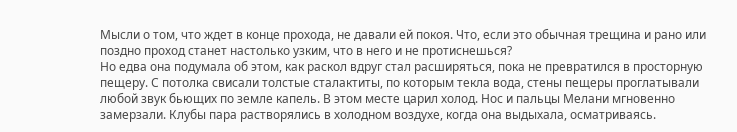Мысли о том, что ждет в конце прохода, не давали ей покоя. Что, если это обычная трещина и рано или поздно проход станет настолько узким, что в него и не протиснешься?
Но едва она подумала об этом, как раскол вдруг стал расширяться, пока не превратился в просторную пещеру. С потолка свисали толстые сталактиты, по которым текла вода, стены пещеры проглатывали любой звук бьющих по земле капель. В этом месте царил холод. Нос и пальцы Мелани мгновенно замерзали. Клубы пара растворялись в холодном воздухе, когда она выдыхала, осматриваясь.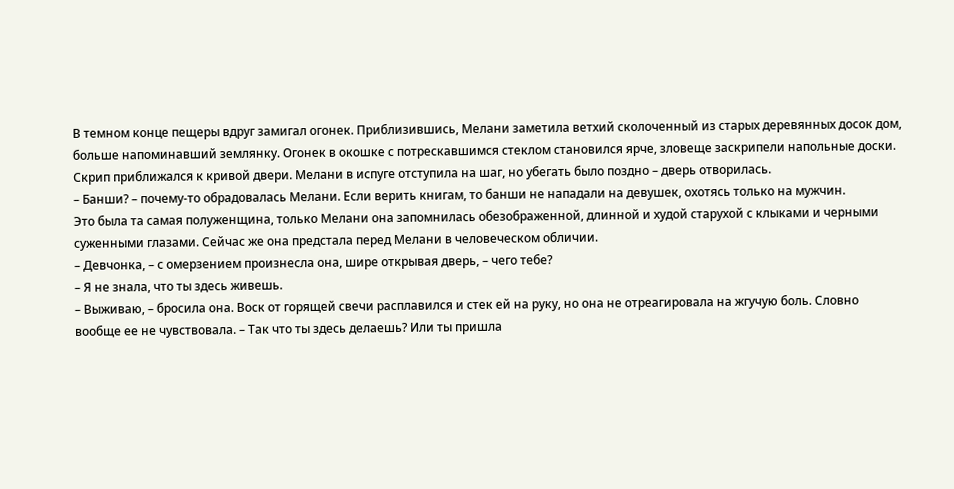В темном конце пещеры вдруг замигал огонек. Приблизившись, Мелани заметила ветхий сколоченный из старых деревянных досок дом, больше напоминавший землянку. Огонек в окошке с потрескавшимся стеклом становился ярче, зловеще заскрипели напольные доски. Скрип приближался к кривой двери. Мелани в испуге отступила на шаг, но убегать было поздно – дверь отворилась.
– Банши? – почему-то обрадовалась Мелани. Если верить книгам, то банши не нападали на девушек, охотясь только на мужчин.
Это была та самая полуженщина, только Мелани она запомнилась обезображенной, длинной и худой старухой с клыками и черными суженными глазами. Сейчас же она предстала перед Мелани в человеческом обличии.
– Девчонка, – с омерзением произнесла она, шире открывая дверь, – чего тебе?
– Я не знала, что ты здесь живешь.
– Выживаю, – бросила она. Воск от горящей свечи расплавился и стек ей на руку, но она не отреагировала на жгучую боль. Словно вообще ее не чувствовала. – Так что ты здесь делаешь? Или ты пришла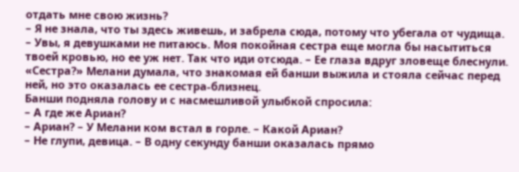отдать мне свою жизнь?
– Я не знала, что ты здесь живешь, и забрела сюда, потому что убегала от чудища.
– Увы, я девушками не питаюсь. Моя покойная сестра еще могла бы насытиться твоей кровью, но ее уж нет. Так что иди отсюда. – Ее глаза вдруг зловеще блеснули.
«Сестра?» Мелани думала, что знакомая ей банши выжила и стояла сейчас перед ней, но это оказалась ее сестра-близнец.
Банши подняла голову и с насмешливой улыбкой спросила:
– А где же Ариан?
– Ариан? – У Мелани ком встал в горле. – Какой Ариан?
– Не глупи, девица. – В одну секунду банши оказалась прямо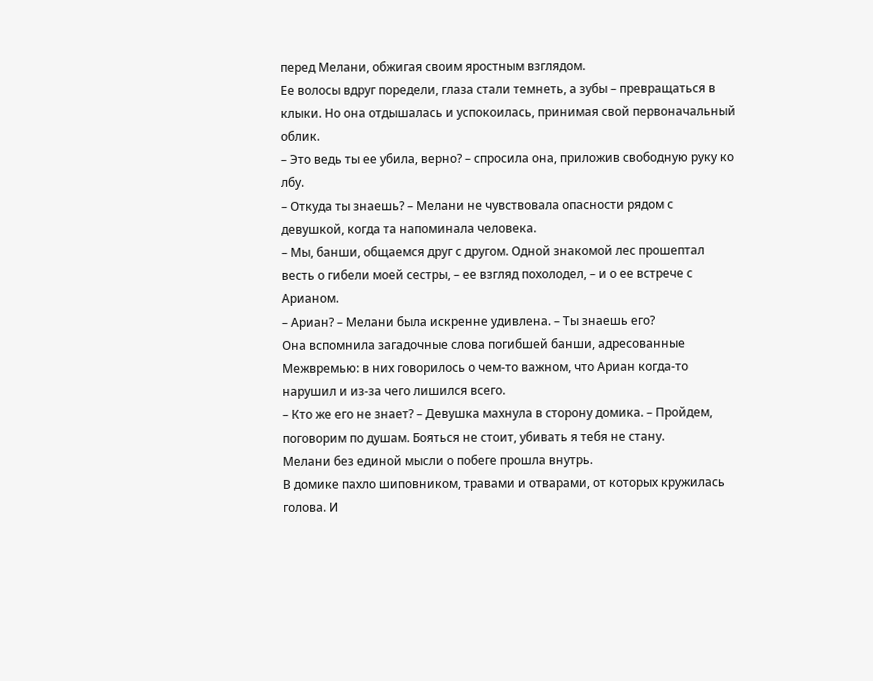перед Мелани, обжигая своим яростным взглядом.
Ее волосы вдруг поредели, глаза стали темнеть, а зубы – превращаться в клыки. Но она отдышалась и успокоилась, принимая свой первоначальный облик.
– Это ведь ты ее убила, верно? – спросила она, приложив свободную руку ко лбу.
– Откуда ты знаешь? – Мелани не чувствовала опасности рядом с девушкой, когда та напоминала человека.
– Мы, банши, общаемся друг с другом. Одной знакомой лес прошептал весть о гибели моей сестры, – ее взгляд похолодел, – и о ее встрече с Арианом.
– Ариан? – Мелани была искренне удивлена. – Ты знаешь его?
Она вспомнила загадочные слова погибшей банши, адресованные Межвремью: в них говорилось о чем-то важном, что Ариан когда-то нарушил и из-за чего лишился всего.
– Кто же его не знает? – Девушка махнула в сторону домика. – Пройдем, поговорим по душам. Бояться не стоит, убивать я тебя не стану.
Мелани без единой мысли о побеге прошла внутрь.
В домике пахло шиповником, травами и отварами, от которых кружилась голова. И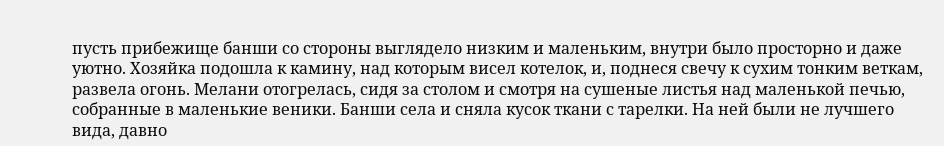пусть прибежище банши со стороны выглядело низким и маленьким, внутри было просторно и даже уютно. Хозяйка подошла к камину, над которым висел котелок, и, поднеся свечу к сухим тонким веткам, развела огонь. Мелани отогрелась, сидя за столом и смотря на сушеные листья над маленькой печью, собранные в маленькие веники. Банши села и сняла кусок ткани с тарелки. На ней были не лучшего вида, давно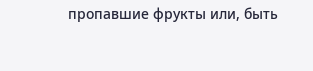пропавшие фрукты или, быть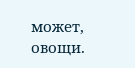может, овощи.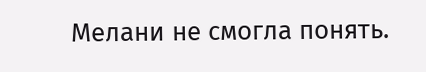Мелани не смогла понять.